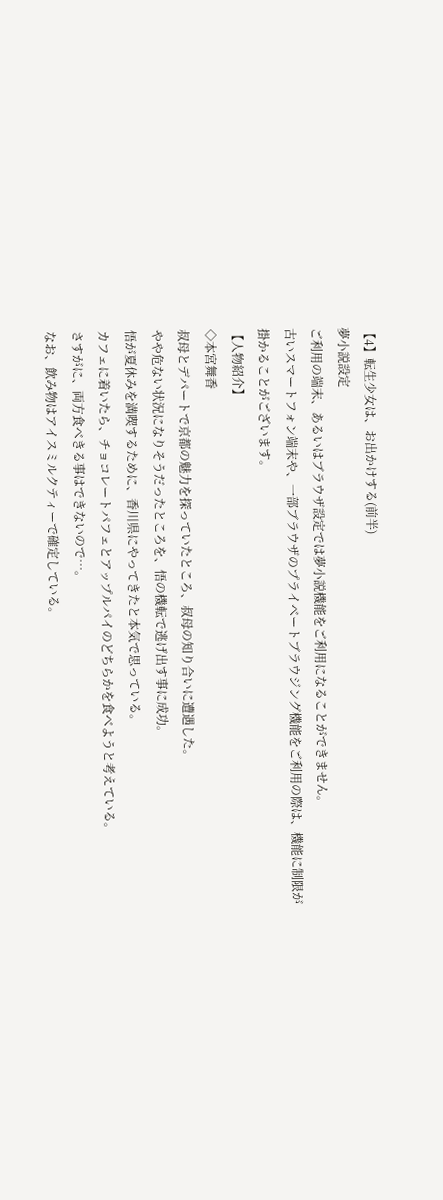【4】転生少女は、お出かけする(前半)
夢小説設定
ご利用の端末、あるいはブラウザ設定では夢小説機能をご利用になることができません。
古いスマートフォン端末や、一部ブラウザのプライベートブラウジング機能をご利用の際は、機能に制限が掛かることがございます。
【人物紹介】
◇本宮舞香
叔母とデパートで京都の魅力を探っていたところ、叔母の知り合いに遭遇した。
やや危ない状況になりそうだったところを、悟の機転で逃げ出す事に成功。
悟が夏休みを満喫するために、香川県にやってきたと本気で思っている。
カフェに着いたら、チョコレートパフェとアップルパイのどちらかを食べようと考えている。
さすがに、両方食べきる事はできないので…。
なお、飲み物はアイスミルクティーで確定している。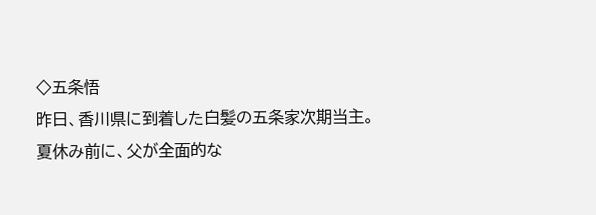◇五条悟
昨日、香川県に到着した白髪の五条家次期当主。
夏休み前に、父が全面的な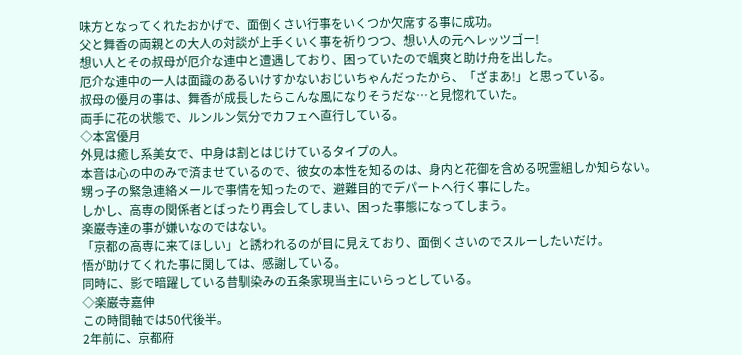味方となってくれたおかげで、面倒くさい行事をいくつか欠席する事に成功。
父と舞香の両親との大人の対談が上手くいく事を祈りつつ、想い人の元へレッツゴー!
想い人とその叔母が厄介な連中と遭遇しており、困っていたので颯爽と助け舟を出した。
厄介な連中の一人は面識のあるいけすかないおじいちゃんだったから、「ざまあ!」と思っている。
叔母の優月の事は、舞香が成長したらこんな風になりそうだな…と見惚れていた。
両手に花の状態で、ルンルン気分でカフェへ直行している。
◇本宮優月
外見は癒し系美女で、中身は割とはじけているタイプの人。
本音は心の中のみで済ませているので、彼女の本性を知るのは、身内と花御を含める呪霊組しか知らない。
甥っ子の緊急連絡メールで事情を知ったので、避難目的でデパートへ行く事にした。
しかし、高専の関係者とばったり再会してしまい、困った事態になってしまう。
楽巌寺達の事が嫌いなのではない。
「京都の高専に来てほしい」と誘われるのが目に見えており、面倒くさいのでスルーしたいだけ。
悟が助けてくれた事に関しては、感謝している。
同時に、影で暗躍している昔馴染みの五条家現当主にいらっとしている。
◇楽巌寺嘉伸
この時間軸では50代後半。
2年前に、京都府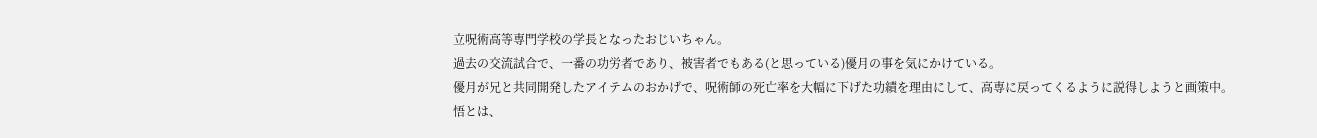立呪術高等専門学校の学長となったおじいちゃん。
過去の交流試合で、一番の功労者であり、被害者でもある(と思っている)優月の事を気にかけている。
優月が兄と共同開発したアイテムのおかげで、呪術師の死亡率を大幅に下げた功績を理由にして、高専に戻ってくるように説得しようと画策中。
悟とは、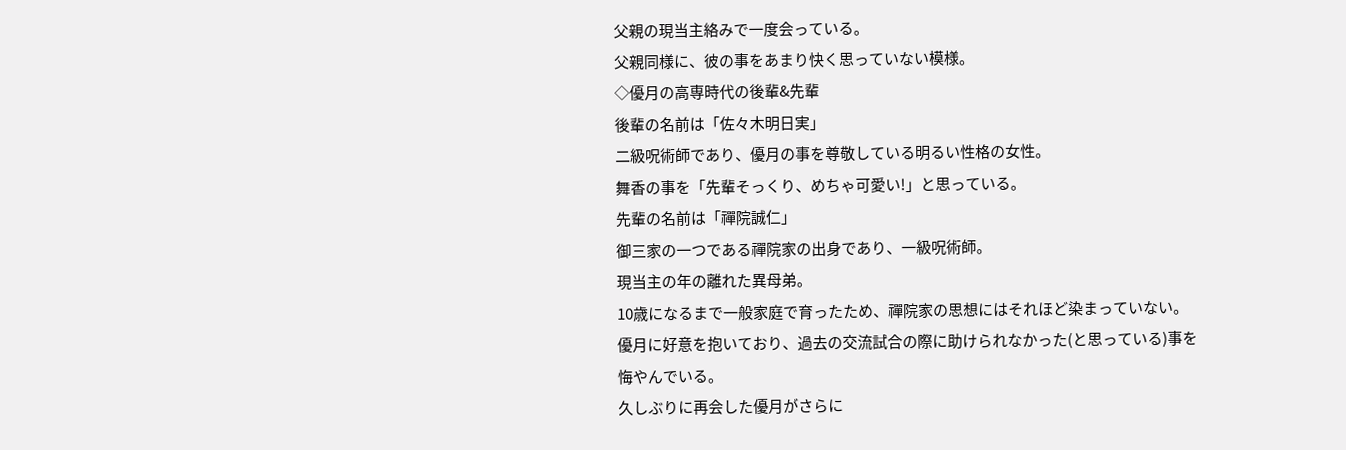父親の現当主絡みで一度会っている。
父親同様に、彼の事をあまり快く思っていない模様。
◇優月の高専時代の後輩&先輩
後輩の名前は「佐々木明日実」
二級呪術師であり、優月の事を尊敬している明るい性格の女性。
舞香の事を「先輩そっくり、めちゃ可愛い!」と思っている。
先輩の名前は「禪院誠仁」
御三家の一つである禪院家の出身であり、一級呪術師。
現当主の年の離れた異母弟。
10歳になるまで一般家庭で育ったため、禪院家の思想にはそれほど染まっていない。
優月に好意を抱いており、過去の交流試合の際に助けられなかった(と思っている)事を悔やんでいる。
久しぶりに再会した優月がさらに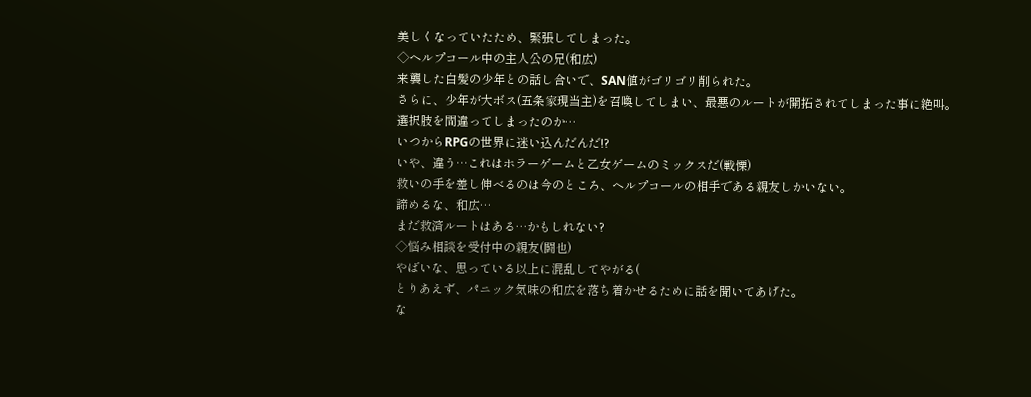美しくなっていたため、緊張してしまった。
◇ヘルプコール中の主人公の兄(和広)
来襲した白髪の少年との話し合いで、SAN値がゴリゴリ削られた。
さらに、少年が大ボス(五条家現当主)を召喚してしまい、最悪のルートが開拓されてしまった事に絶叫。
選択肢を間違ってしまったのか…
いつからRPGの世界に迷い込んだんだ!?
いや、違う…これはホラーゲームと乙女ゲームのミックスだ(戦慄)
救いの手を差し伸べるのは今のところ、ヘルプコールの相手である親友しかいない。
諦めるな、和広…
まだ救済ルートはある…かもしれない?
◇悩み相談を受付中の親友(闘也)
やばいな、思っている以上に混乱してやがる(
とりあえず、パニック気味の和広を落ち着かせるために話を聞いてあげた。
な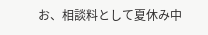お、相談料として夏休み中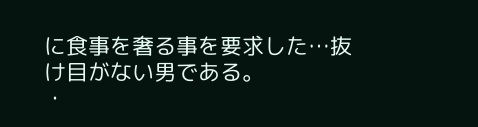に食事を奢る事を要求した…抜け目がない男である。
・